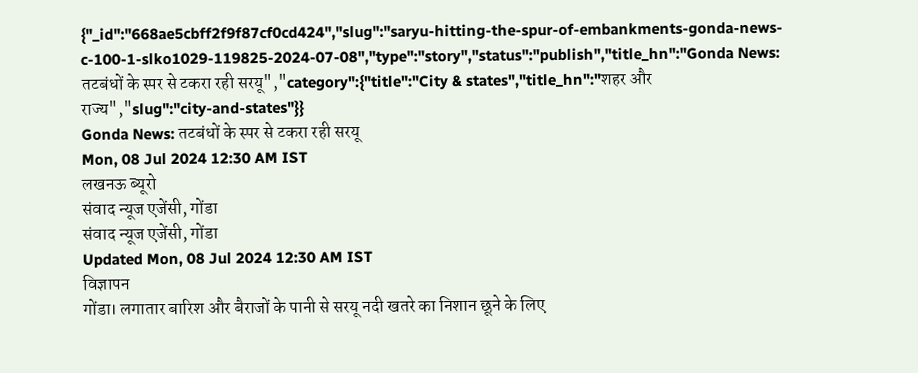{"_id":"668ae5cbff2f9f87cf0cd424","slug":"saryu-hitting-the-spur-of-embankments-gonda-news-c-100-1-slko1029-119825-2024-07-08","type":"story","status":"publish","title_hn":"Gonda News: तटबंधों के स्पर से टकरा रही सरयू","category":{"title":"City & states","title_hn":"शहर और राज्य","slug":"city-and-states"}}
Gonda News: तटबंधों के स्पर से टकरा रही सरयू
Mon, 08 Jul 2024 12:30 AM IST
लखनऊ ब्यूरो
संवाद न्यूज एजेंसी, गोंडा
संवाद न्यूज एजेंसी, गोंडा
Updated Mon, 08 Jul 2024 12:30 AM IST
विज्ञापन
गोंडा। लगातार बारिश और बैराजों के पानी से सरयू नदी खतरे का निशान छूने के लिए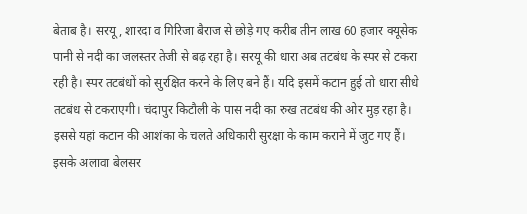बेताब है। सरयू, शारदा व गिरिजा बैराज से छोड़े गए करीब तीन लाख 60 हजार क्यूसेक पानी से नदी का जलस्तर तेजी से बढ़ रहा है। सरयू की धारा अब तटबंध के स्पर से टकरा रही है। स्पर तटबंधों को सुरक्षित करने के लिए बने हैं। यदि इसमें कटान हुई तो धारा सीधे तटबंध से टकराएगी। चंदापुर किटौली के पास नदी का रुख तटबंध की ओर मुड़ रहा है। इससे यहां कटान की आशंका के चलते अधिकारी सुरक्षा के काम कराने में जुट गए हैं। इसके अलावा बेलसर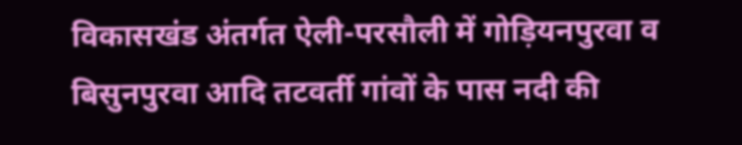विकासखंड अंतर्गत ऐली-परसौली में गोड़ियनपुरवा व बिसुनपुरवा आदि तटवर्ती गांवों के पास नदी की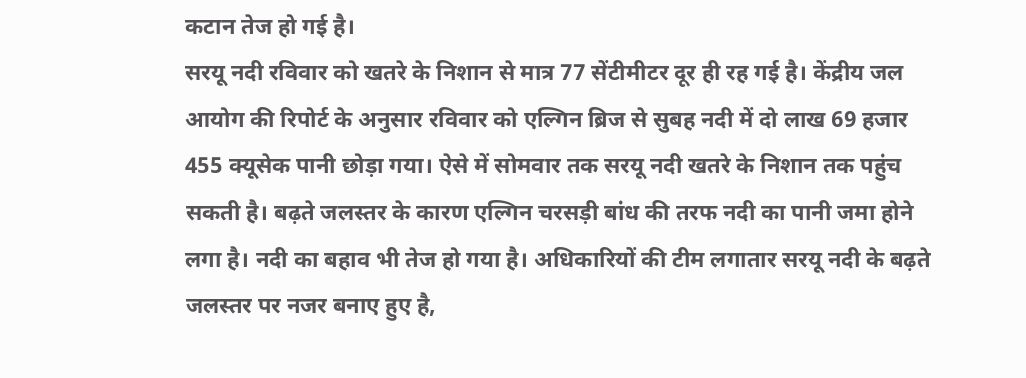कटान तेज हो गई है।
सरयू नदी रविवार को खतरे के निशान से मात्र 77 सेंटीमीटर दूर ही रह गई है। केंद्रीय जल आयोग की रिपोर्ट के अनुसार रविवार को एल्गिन ब्रिज से सुबह नदी में दो लाख 69 हजार 455 क्यूसेक पानी छोड़ा गया। ऐसे में सोमवार तक सरयू नदी खतरे के निशान तक पहुंच सकती है। बढ़ते जलस्तर के कारण एल्गिन चरसड़ी बांध की तरफ नदी का पानी जमा होने लगा है। नदी का बहाव भी तेज हो गया है। अधिकारियों की टीम लगातार सरयू नदी के बढ़ते जलस्तर पर नजर बनाए हुए है,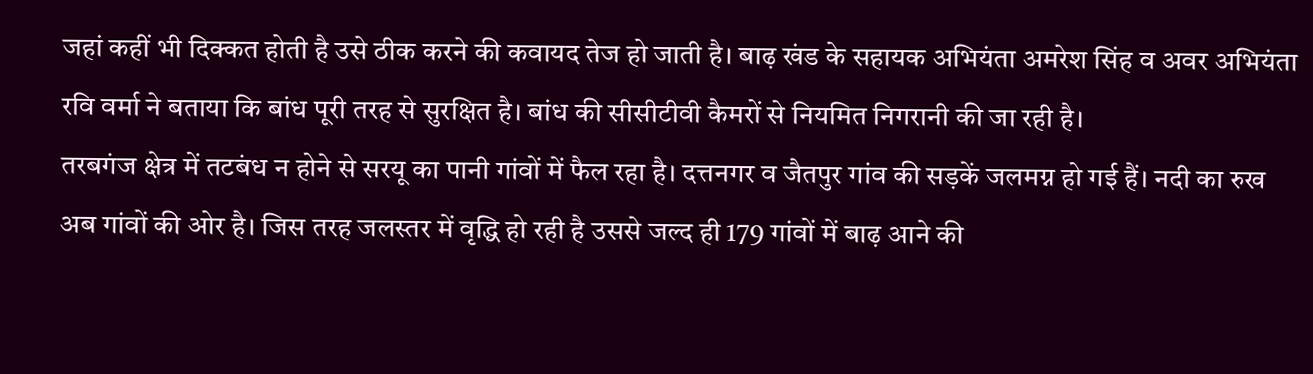जहां कहीं भी दिक्कत होती है उसे ठीक करने की कवायद तेज हो जाती है। बाढ़ खंड के सहायक अभियंता अमरेश सिंह व अवर अभियंता रवि वर्मा ने बताया कि बांध पूरी तरह से सुरक्षित है। बांध की सीसीटीवी कैमरों से नियमित निगरानी की जा रही है।
तरबगंज क्षेत्र में तटबंध न होने से सरयू का पानी गांवों में फैल रहा है। दत्तनगर व जैतपुर गांव की सड़कें जलमग्न हो गई हैं। नदी का रुख अब गांवों की ओर है। जिस तरह जलस्तर में वृद्धि हो रही है उससे जल्द ही 179 गांवों में बाढ़ आने की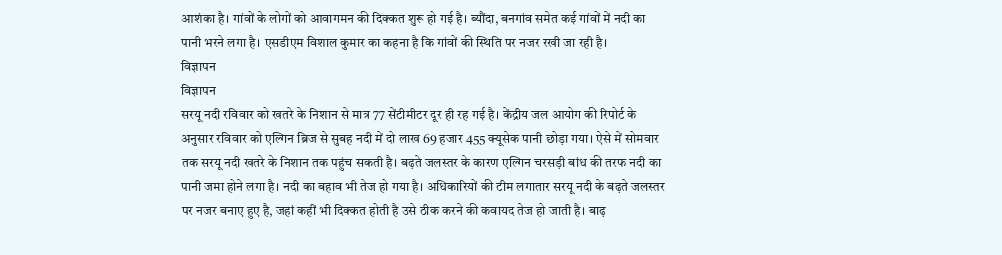आशंका है। गांवों के लोगों को आवागमन की दिक्कत शुरू हो गई है। ब्यौंदा, बनगांव समेत कई गांवों में नदी का पानी भरने लगा है। एसडीएम विशाल कुमार का कहना है कि गांवों की स्थिति पर नजर रखी जा रही है।
विज्ञापन
विज्ञापन
सरयू नदी रविवार को खतरे के निशान से मात्र 77 सेंटीमीटर दूर ही रह गई है। केंद्रीय जल आयोग की रिपोर्ट के अनुसार रविवार को एल्गिन ब्रिज से सुबह नदी में दो लाख 69 हजार 455 क्यूसेक पानी छोड़ा गया। ऐसे में सोमवार तक सरयू नदी खतरे के निशान तक पहुंच सकती है। बढ़ते जलस्तर के कारण एल्गिन चरसड़ी बांध की तरफ नदी का पानी जमा होने लगा है। नदी का बहाव भी तेज हो गया है। अधिकारियों की टीम लगातार सरयू नदी के बढ़ते जलस्तर पर नजर बनाए हुए है, जहां कहीं भी दिक्कत होती है उसे ठीक करने की कवायद तेज हो जाती है। बाढ़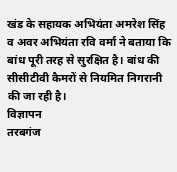खंड के सहायक अभियंता अमरेश सिंह व अवर अभियंता रवि वर्मा ने बताया कि बांध पूरी तरह से सुरक्षित है। बांध की सीसीटीवी कैमरों से नियमित निगरानी की जा रही है।
विज्ञापन
तरबगंज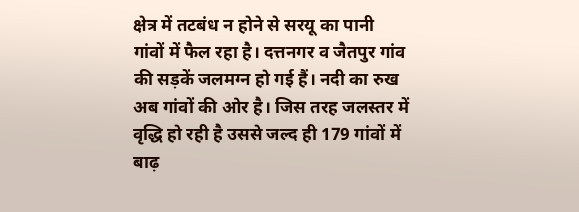क्षेत्र में तटबंध न होने से सरयू का पानी गांवों में फैल रहा है। दत्तनगर व जैतपुर गांव की सड़कें जलमग्न हो गई हैं। नदी का रुख अब गांवों की ओर है। जिस तरह जलस्तर में वृद्धि हो रही है उससे जल्द ही 179 गांवों में बाढ़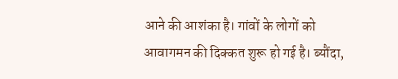आने की आशंका है। गांवों के लोगों को आवागमन की दिक्कत शुरू हो गई है। ब्यौंदा,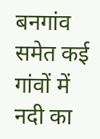बनगांव समेत कई गांवों में नदी का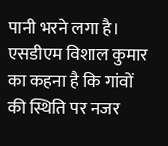पानी भरने लगा है। एसडीएम विशाल कुमार का कहना है कि गांवों की स्थिति पर नजर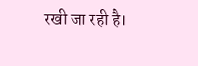रखी जा रही है।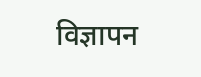विज्ञापन